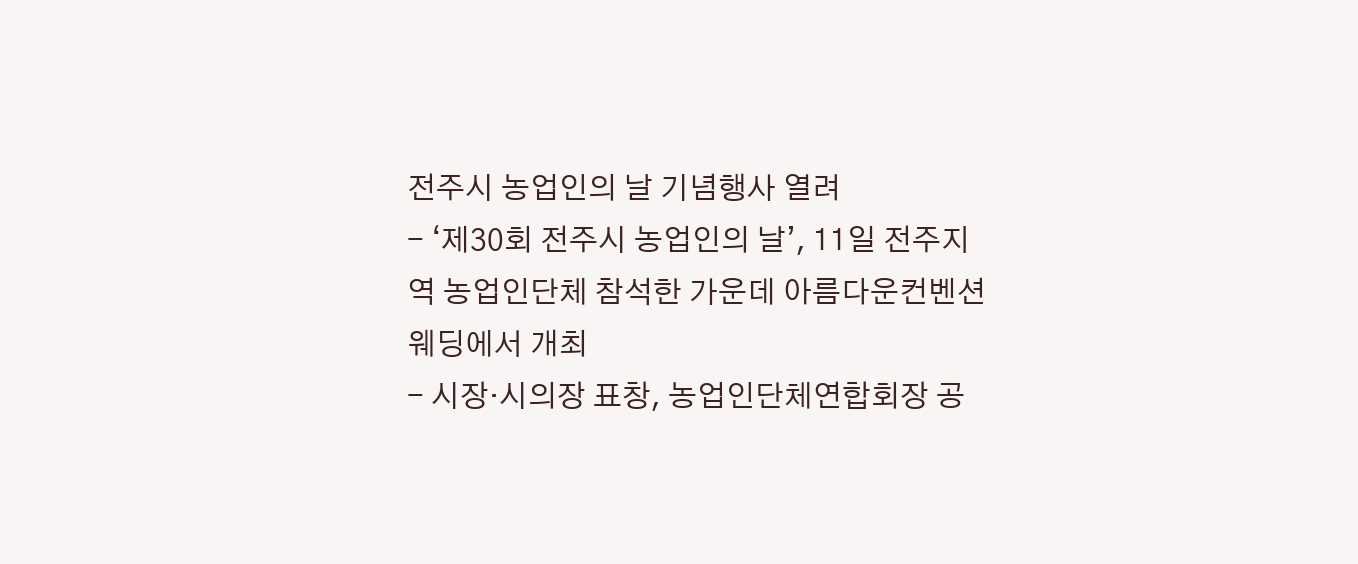전주시 농업인의 날 기념행사 열려
- ‘제30회 전주시 농업인의 날’, 11일 전주지역 농업인단체 참석한 가운데 아름다운컨벤션웨딩에서 개최
- 시장·시의장 표창, 농업인단체연합회장 공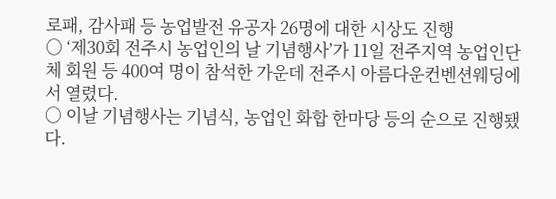로패, 감사패 등 농업발전 유공자 26명에 대한 시상도 진행
○ ‘제30회 전주시 농업인의 날 기념행사’가 11일 전주지역 농업인단체 회원 등 400여 명이 참석한 가운데 전주시 아름다운컨벤션웨딩에서 열렸다.
○ 이날 기념행사는 기념식, 농업인 화합 한마당 등의 순으로 진행됐다.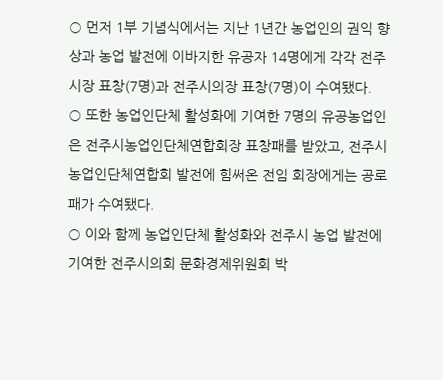○ 먼저 1부 기념식에서는 지난 1년간 농업인의 권익 향상과 농업 발전에 이바지한 유공자 14명에게 각각 전주시장 표창(7명)과 전주시의장 표창(7명)이 수여됐다.
○ 또한 농업인단체 활성화에 기여한 7명의 유공농업인은 전주시농업인단체연합회장 표창패를 받았고, 전주시농업인단체연합회 발전에 힘써온 전임 회장에게는 공로패가 수여됐다.
○ 이와 함께 농업인단체 활성화와 전주시 농업 발전에 기여한 전주시의회 문화경제위원회 박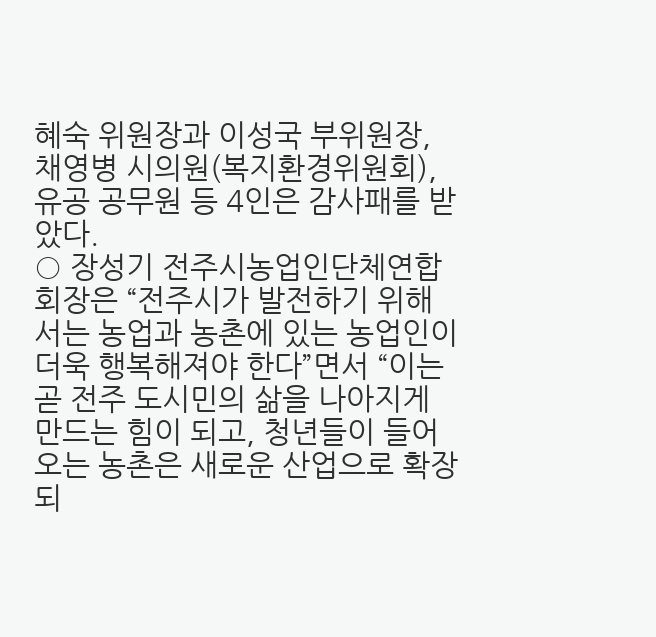혜숙 위원장과 이성국 부위원장, 채영병 시의원(복지환경위원회), 유공 공무원 등 4인은 감사패를 받았다.
○ 장성기 전주시농업인단체연합회장은 “전주시가 발전하기 위해서는 농업과 농촌에 있는 농업인이 더욱 행복해져야 한다”면서 “이는 곧 전주 도시민의 삶을 나아지게 만드는 힘이 되고, 청년들이 들어오는 농촌은 새로운 산업으로 확장되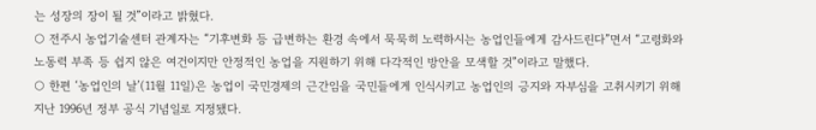는 성장의 장이 될 것”이라고 밝혔다.
○ 전주시 농업기술센터 관계자는 “기후변화 등 급변하는 환경 속에서 묵묵히 노력하시는 농업인들에게 감사드린다”면서 “고령화와 노동력 부족 등 쉽지 않은 여건이지만 안정적인 농업을 지원하기 위해 다각적인 방안을 모색할 것”이라고 말했다.
○ 한편 ‘농업인의 날’(11월 11일)은 농업이 국민경제의 근간임을 국민들에게 인식시키고 농업인의 긍지와 자부심을 고취시키기 위해 지난 1996년 정부 공식 기념일로 지정됐다.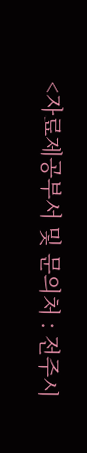<자료제공부서 및 문의처 : 전주시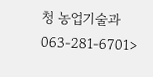청 농업기술과 063-281-6701>